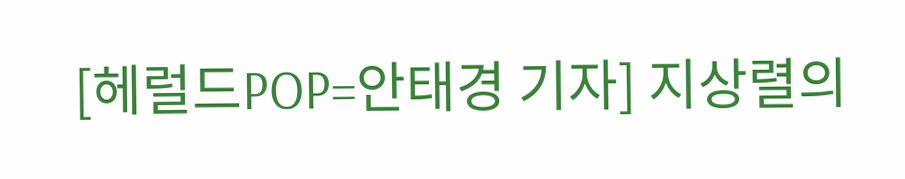[헤럴드POP=안태경 기자] 지상렬의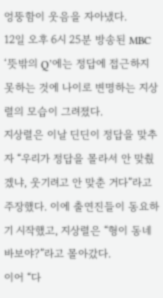엉뚱함이 웃음을 자아냈다.
12일 오후 6시 25분 방송된 MBC ‘뜻밖의 Q’에는 정답에 접근하지 못하는 것에 나이로 변명하는 지상렬의 모습이 그려졌다.
지상렬은 이날 딘딘이 정답을 맞추자 “우리가 정답을 몰라서 안 맞췄겠냐, 웃기려고 안 맞춘 거다”라고 주장했다. 이에 출연진들이 동요하기 시작했고, 지상렬은 “형이 동네 바보야?”라고 몰아갔다.
이어 “다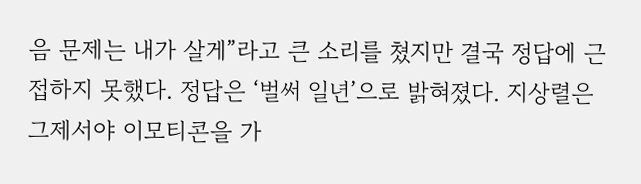음 문제는 내가 살게”라고 큰 소리를 쳤지만 결국 정답에 근접하지 못했다. 정답은 ‘벌써 일년’으로 밝혀졌다. 지상렬은 그제서야 이모티콘을 가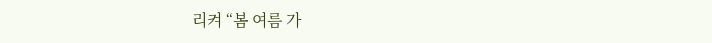리켜 “봄 여름 가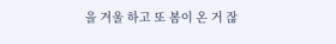을 겨울 하고 또 봄이 온 거 잖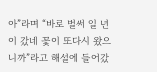아”라며 “바로 벌써 일 년이 갔네 꽃이 또다시 왔으니까”라고 해설에 들어갔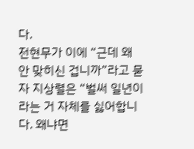다.
전현무가 이에 “근데 왜 안 맞히신 겁니까”라고 묻자 지상렬은 “벌써 일년이라는 거 자체를 싫어합니다. 왜냐면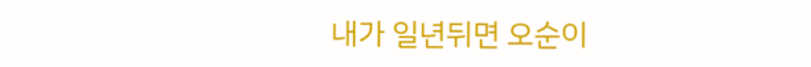내가 일년뒤면 오순이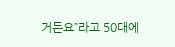거든요”라고 50대에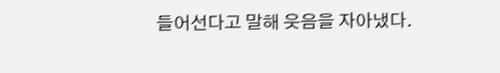들어선다고 말해 웃음을 자아냈다.